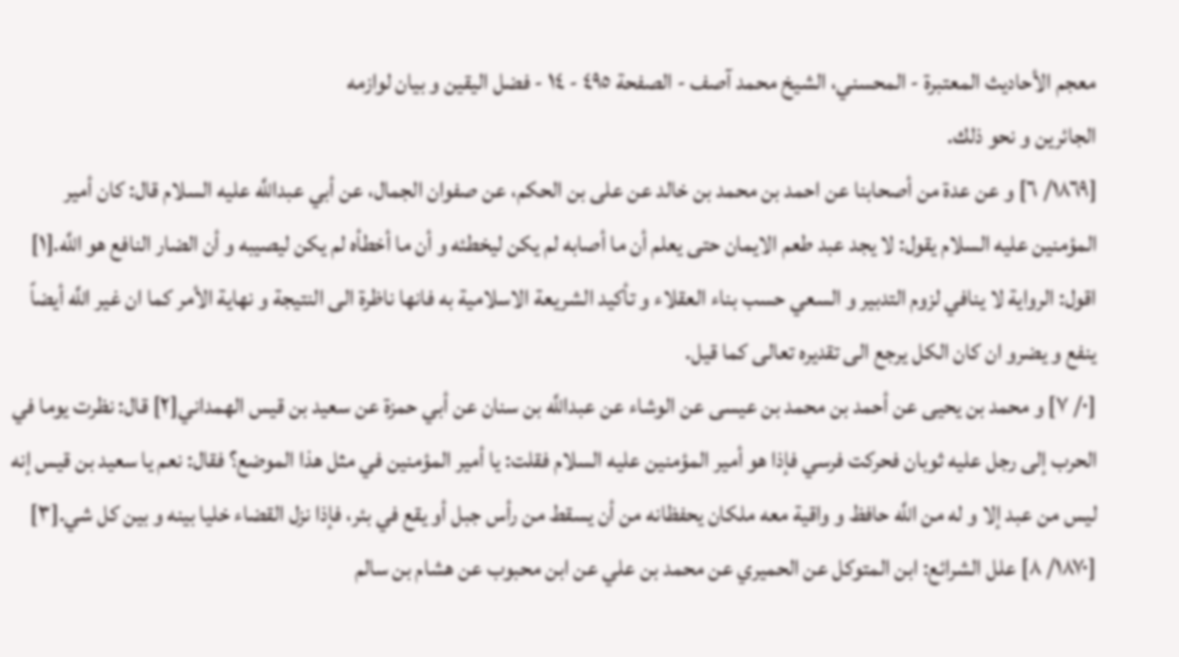معجم الأحاديث المعتبرة - المحسني، الشيخ محمد آصف - الصفحة ٤٩٥ - ١٤ - فضل اليقين و بيان لوازمه
الجائرين و نحو ذلك.
[١٨٦٩/ ٦] و عن عدة من أصحابنا عن احمد بن محمد بن خالد عن على بن الحكم، عن صفوان الجمال، عن أبي عبداللَّه عليه السلام قال: كان أمير المؤمنين عليه السلام يقول: لا يجد عبد طعم الايمان حتى يعلم أن ما أصابه لم يكن ليخطئه و أن ما أخطأه لم يكن ليصيبه و أن الضار النافع هو اللَّه.[١]
اقول: الرواية لا ينافي لزوم التدبير و السعي حسب بناء العقلاء و تأكيد الشريعة الاسلامية به فانها ناظرة الى النتيجة و نهاية الأمر كما ان غير اللَّه أيضاً ينفع و يضرو ان كان الكل يرجع الى تقديره تعالى كما قيل.
[٠/ ٧] و محمد بن يحيى عن أحمد بن محمد بن عيسى عن الوشاء عن عبداللَّه بن سنان عن أبي حمزة عن سعيد بن قيس الهمداني[٢] قال: نظرت يوما في الحرب إلى رجل عليه ثوبان فحركت فرسي فإذا هو أمير المؤمنين عليه السلام فقلت: يا أمير المؤمنين في مثل هذا الموضع؟ فقال: نعم يا سعيد بن قيس إنه ليس من عبد إلا و له من اللَّه حافظ و واقية معه ملكان يحفظانه من أن يسقط من رأس جبل أو يقع في بئر، فإذا نزل القضاء خليا بينه و بين كل شي.[٣]
[١٨٧٠/ ٨] علل الشرائع: ابن المتوكل عن الحميري عن محمد بن علي عن ابن محبوب عن هشام بن سالم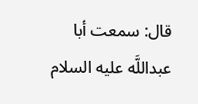قال: سمعت أبا عبداللَّه عليه السلام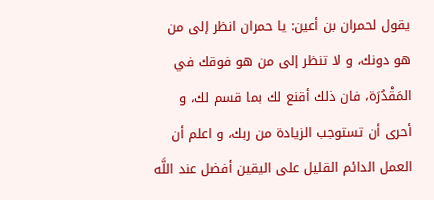يقول لحمران بن أعين: يا حمران انظر إلى من هو دونك، و لا تنظر إلى من هو فوقك في المَقْدُرَة، فان ذلك أقنع لك بما قسم لك، و أحرى أن تستوجب الزيادة من ربك، و اعلم أن العمل الدائم القليل على اليقين أفضل عند اللَّه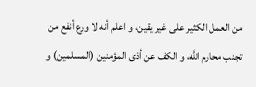من العمل الكثير على غير يقين، و اعلم أنه لا ورع أنفع من تجنب محارم اللَّه، و الكف عن أذى المؤمنين (المسلمين) و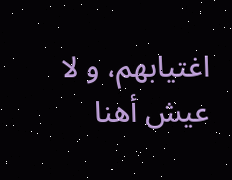اغتيابهم، و لا عيش أهنا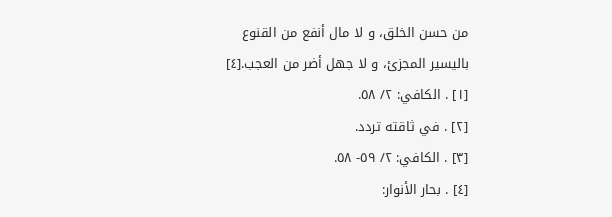من حسن الخلق، و لا مال أنفع من القنوع باليسير المجزئ، و لا جهل أضر من العجب.[٤]
[١] . الكافي: ٢/ ٥٨.
[٢] . في ثاقته تردد.
[٣] . الكافي: ٢/ ٥٩- ٥٨.
[٤] . بحار الأنوار: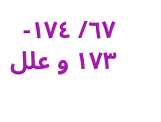٦٧/ ١٧٤- ١٧٣ و علل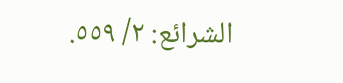الشرائع: ٢/ ٥٥٩.